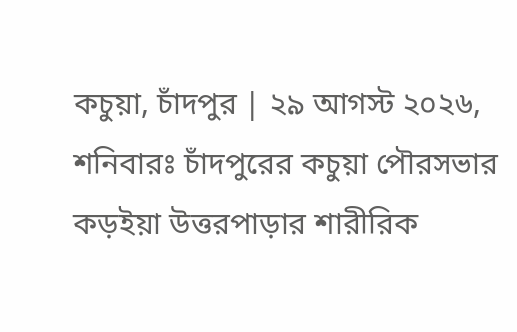কচুয়া, চাঁদপুর | ২৯ আগস্ট ২০২৬, শনিবারঃ চাঁদপুরের কচুয়া পৌরসভার কড়ইয়া উত্তরপাড়ার শারীরিক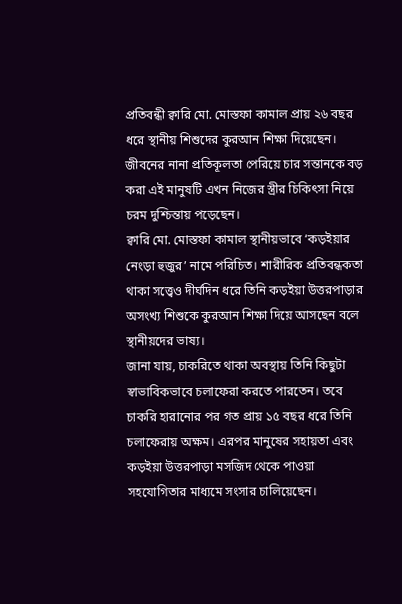প্রতিবন্ধী ক্বারি মো. মোস্তফা কামাল প্রায় ২৬ বছর ধরে স্থানীয় শিশুদের কুরআন শিক্ষা দিয়েছেন। জীবনের নানা প্রতিকূলতা পেরিয়ে চার সন্তানকে বড় করা এই মানুষটি এখন নিজের স্ত্রীর চিকিৎসা নিয়ে চরম দুশ্চিন্তায় পড়েছেন।
ক্বারি মো. মোস্তফা কামাল স্থানীয়ভাবে ‘কড়ইয়ার নেংড়া হুজুর’ নামে পরিচিত। শারীরিক প্রতিবন্ধকতা থাকা সত্ত্বেও দীর্ঘদিন ধরে তিনি কড়ইয়া উত্তরপাড়ার অসংখ্য শিশুকে কুরআন শিক্ষা দিয়ে আসছেন বলে স্থানীয়দের ভাষ্য।
জানা যায়, চাকরিতে থাকা অবস্থায় তিনি কিছুটা স্বাভাবিকভাবে চলাফেরা করতে পারতেন। তবে চাকরি হারানোর পর গত প্রায় ১৫ বছর ধরে তিনি চলাফেরায় অক্ষম। এরপর মানুষের সহায়তা এবং কড়ইয়া উত্তরপাড়া মসজিদ থেকে পাওয়া সহযোগিতার মাধ্যমে সংসার চালিয়েছেন।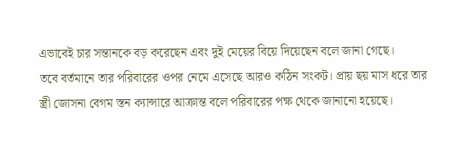এভাবেই চার সন্তানকে বড় করেছেন এবং দুই মেয়ের বিয়ে দিয়েছেন বলে জানা গেছে।
তবে বর্তমানে তার পরিবারের ওপর নেমে এসেছে আরও কঠিন সংকট। প্রায় ছয় মাস ধরে তার স্ত্রী জোসনা বেগম স্তন ক্যান্সারে আক্রান্ত বলে পরিবারের পক্ষ থেকে জানানো হয়েছে।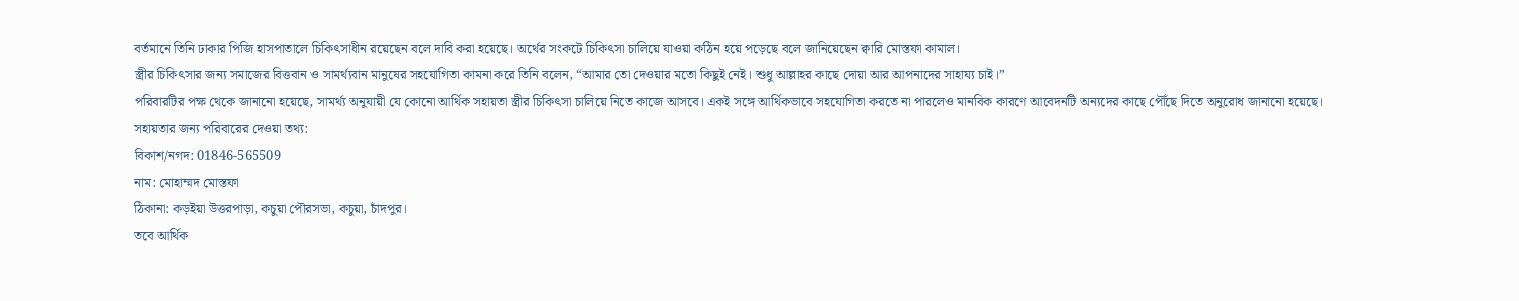বর্তমানে তিনি ঢাকার পিজি হাসপাতালে চিকিৎসাধীন রয়েছেন বলে দাবি করা হয়েছে। অর্থের সংকটে চিকিৎসা চালিয়ে যাওয়া কঠিন হয়ে পড়েছে বলে জানিয়েছেন ক্বারি মোস্তফা কামাল।
স্ত্রীর চিকিৎসার জন্য সমাজের বিত্তবান ও সামর্থ্যবান মানুষের সহযোগিতা কামনা করে তিনি বলেন, “আমার তো দেওয়ার মতো কিছুই নেই। শুধু আল্লাহর কাছে দোয়া আর আপনাদের সাহায্য চাই।”
পরিবারটির পক্ষ থেকে জানানো হয়েছে, সামর্থ্য অনুযায়ী যে কোনো আর্থিক সহায়তা স্ত্রীর চিকিৎসা চালিয়ে নিতে কাজে আসবে। একই সঙ্গে আর্থিকভাবে সহযোগিতা করতে না পারলেও মানবিক কারণে আবেদনটি অন্যদের কাছে পৌঁছে দিতে অনুরোধ জানানো হয়েছে।
সহায়তার জন্য পরিবারের দেওয়া তথ্য:
বিকাশ/নগদ: 01846-565509
নাম: মোহাম্মদ মোস্তফা
ঠিকানা: কড়ইয়া উত্তরপাড়া, কচুয়া পৌরসভা, কচুয়া, চাঁদপুর।
তবে আর্থিক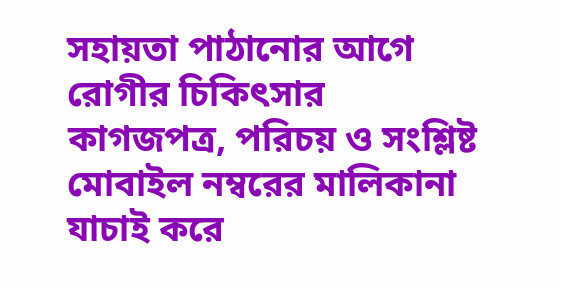সহায়তা পাঠানোর আগে রোগীর চিকিৎসার কাগজপত্র, পরিচয় ও সংশ্লিষ্ট মোবাইল নম্বরের মালিকানা যাচাই করে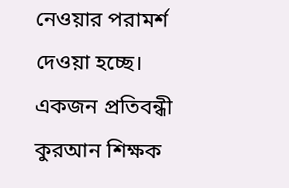নেওয়ার পরামর্শ দেওয়া হচ্ছে।
একজন প্রতিবন্ধী কুরআন শিক্ষক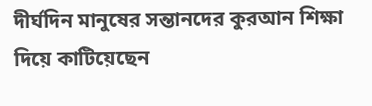দীর্ঘদিন মানুষের সন্তানদের কুরআন শিক্ষা দিয়ে কাটিয়েছেন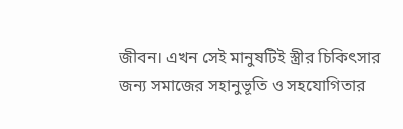জীবন। এখন সেই মানুষটিই স্ত্রীর চিকিৎসার জন্য সমাজের সহানুভূতি ও সহযোগিতার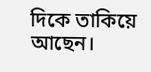দিকে তাকিয়ে আছেন।